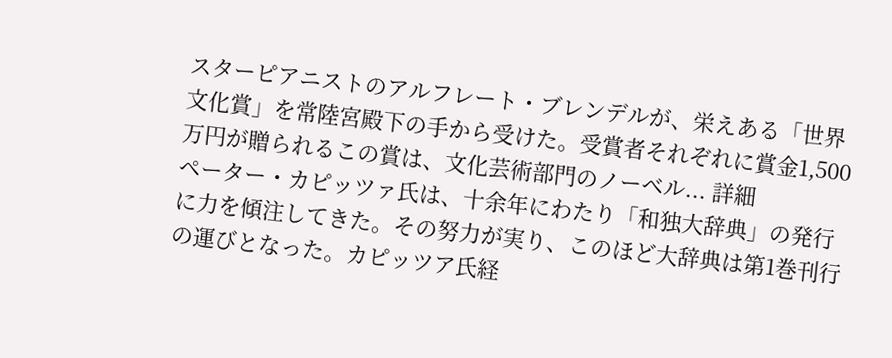スターピアニストのアルフレート・ブレンデルが、栄えある「世界文化賞」を常陸宮殿下の手から受けた。受賞者それぞれに賞金1,500万円が贈られるこの賞は、文化芸術部門のノーベル... 詳細
ペーター・カピッツァ氏は、十余年にわたり「和独大辞典」の発行に力を傾注してきた。その努力が実り、このほど大辞典は第1巻刊行の運びとなった。カピッツア氏経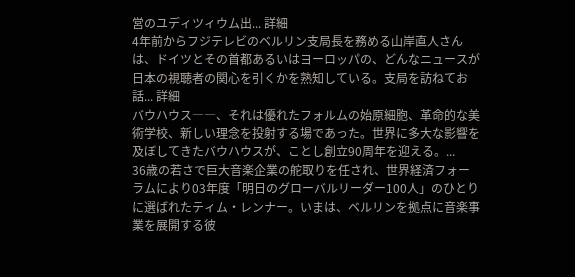営のユディツィウム出... 詳細
4年前からフジテレビのベルリン支局長を務める山岸直人さんは、ドイツとその首都あるいはヨーロッパの、どんなニュースが日本の視聴者の関心を引くかを熟知している。支局を訪ねてお話... 詳細
バウハウス――、それは優れたフォルムの始原細胞、革命的な美術学校、新しい理念を投射する場であった。世界に多大な影響を及ぼしてきたバウハウスが、ことし創立90周年を迎える。...
36歳の若さで巨大音楽企業の舵取りを任され、世界経済フォーラムにより03年度「明日のグローバルリーダー100人」のひとりに選ばれたティム・レンナー。いまは、ベルリンを拠点に音楽事業を展開する彼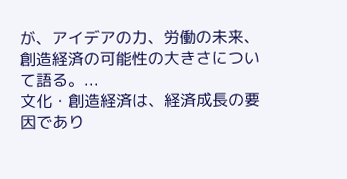が、アイデアの力、労働の未来、創造経済の可能性の大きさについて語る。...
文化・創造経済は、経済成長の要因であり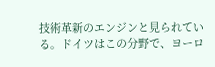技術革新のエンジンと見られている。ドイツはこの分野で、ヨーロ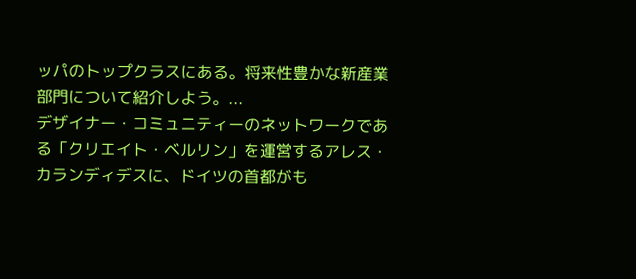ッパのトップクラスにある。将来性豊かな新産業部門について紹介しよう。...
デザイナー・コミュニティーのネットワークである「クリエイト・ベルリン」を運営するアレス・カランディデスに、ドイツの首都がも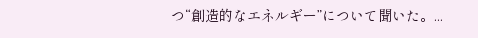つ“創造的なエネルギー”について聞いた。...